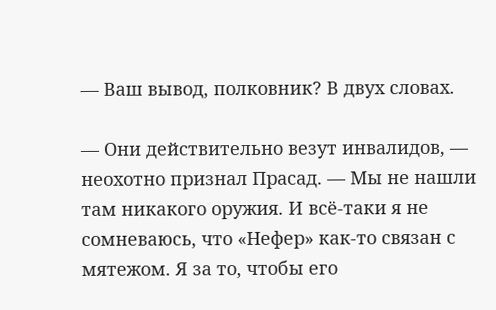— Ваш вывод, полковник? В двух словах.

— Они действительно везут инвалидов, — неохотно признал Прасад. — Мы не нашли там никакого оружия. И всё-таки я не сомневаюсь, что «Нефер» как-то связан с мятежом. Я за то, чтобы его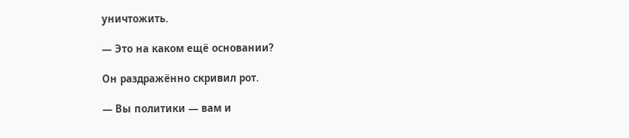уничтожить.

— Это на каком ещё основании?

Он раздражённо скривил рот.

— Вы политики — вам и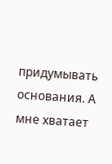придумывать основания. А мне хватает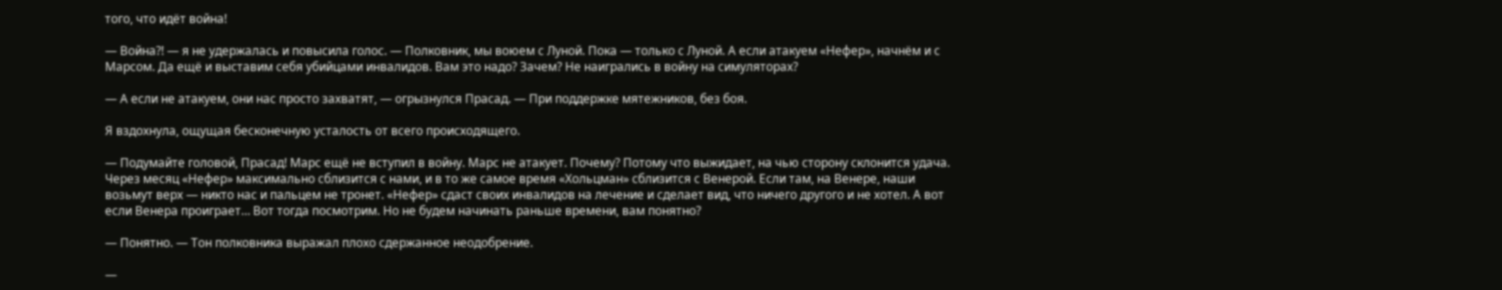того, что идёт война!

— Война?! — я не удержалась и повысила голос. — Полковник, мы воюем с Луной. Пока — только с Луной. А если атакуем «Нефер», начнём и с Марсом. Да ещё и выставим себя убийцами инвалидов. Вам это надо? Зачем? Не наигрались в войну на симуляторах?

— А если не атакуем, они нас просто захватят, — огрызнулся Прасад. — При поддержке мятежников, без боя.

Я вздохнула, ощущая бесконечную усталость от всего происходящего.

— Подумайте головой, Прасад! Марс ещё не вступил в войну. Марс не атакует. Почему? Потому что выжидает, на чью сторону склонится удача. Через месяц «Нефер» максимально сблизится с нами, и в то же самое время «Хольцман» сблизится с Венерой. Если там, на Венере, наши возьмут верх — никто нас и пальцем не тронет. «Нефер» сдаст своих инвалидов на лечение и сделает вид, что ничего другого и не хотел. А вот если Венера проиграет… Вот тогда посмотрим. Но не будем начинать раньше времени, вам понятно?

— Понятно. — Тон полковника выражал плохо сдержанное неодобрение.

—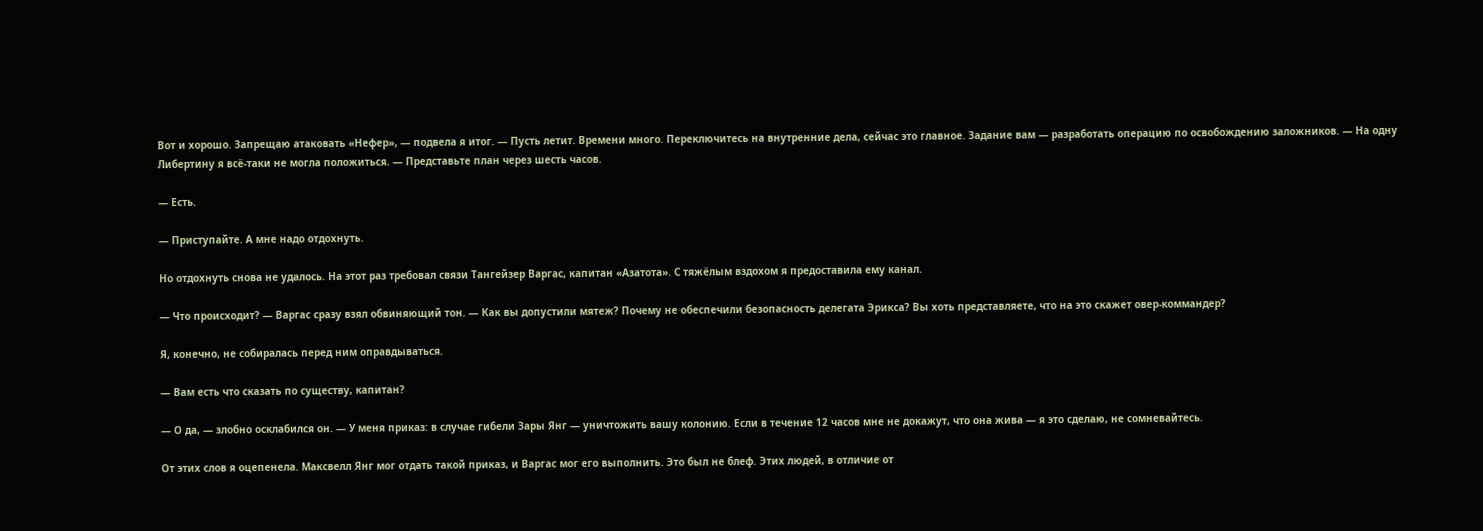Вот и хорошо. Запрещаю атаковать «Нефер», — подвела я итог. — Пусть летит. Времени много. Переключитесь на внутренние дела, сейчас это главное. Задание вам — разработать операцию по освобождению заложников. — На одну Либертину я всё-таки не могла положиться. — Представьте план через шесть часов.

— Есть.

— Приступайте. А мне надо отдохнуть.

Но отдохнуть снова не удалось. На этот раз требовал связи Тангейзер Варгас, капитан «Азатота». С тяжёлым вздохом я предоставила ему канал.

— Что происходит? — Варгас сразу взял обвиняющий тон. — Как вы допустили мятеж? Почему не обеспечили безопасность делегата Эрикса? Вы хоть представляете, что на это скажет овер-коммандер?

Я, конечно, не собиралась перед ним оправдываться.

— Вам есть что сказать по существу, капитан?

— О да, — злобно осклабился он. — У меня приказ: в случае гибели Зары Янг — уничтожить вашу колонию. Если в течение 12 часов мне не докажут, что она жива — я это сделаю, не сомневайтесь.

От этих слов я оцепенела. Максвелл Янг мог отдать такой приказ, и Варгас мог его выполнить. Это был не блеф. Этих людей, в отличие от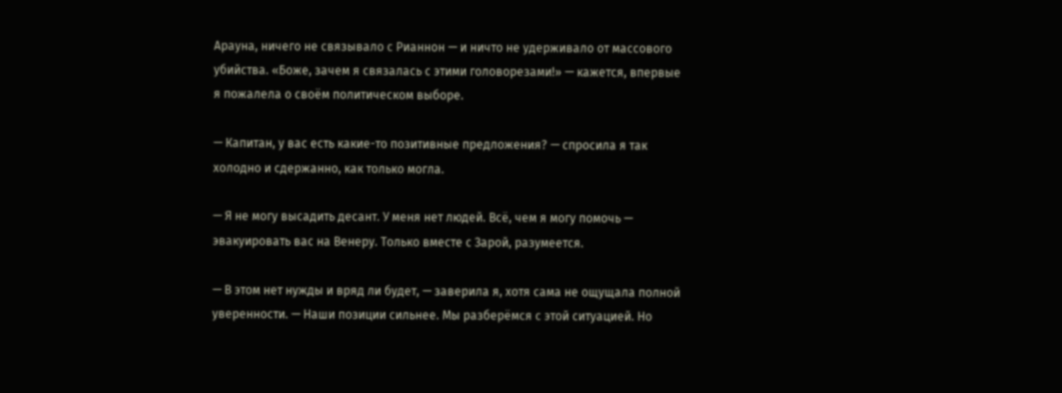Арауна, ничего не связывало с Рианнон — и ничто не удерживало от массового убийства. «Боже, зачем я связалась с этими головорезами!» — кажется, впервые я пожалела о своём политическом выборе.

— Капитан, у вас есть какие-то позитивные предложения? — спросила я так холодно и сдержанно, как только могла.

— Я не могу высадить десант. У меня нет людей. Всё, чем я могу помочь — эвакуировать вас на Венеру. Только вместе с Зарой, разумеется.

— В этом нет нужды и вряд ли будет, — заверила я, хотя сама не ощущала полной уверенности. — Наши позиции сильнее. Мы разберёмся с этой ситуацией. Но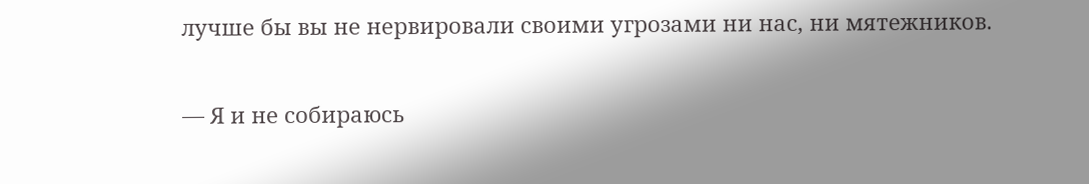лучше бы вы не нервировали своими угрозами ни нас, ни мятежников.

— Я и не собираюсь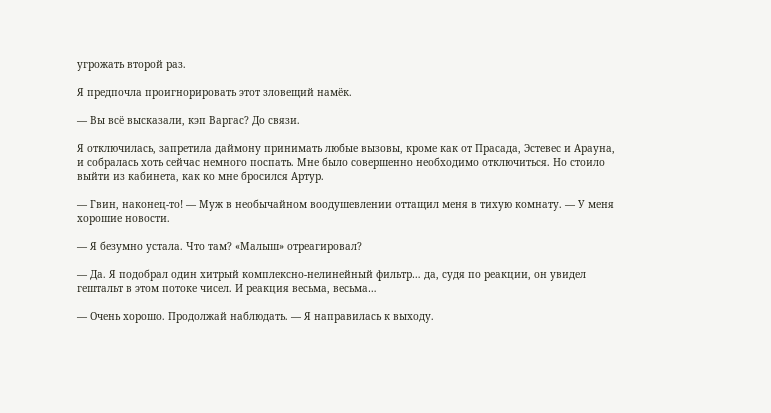угрожать второй раз.

Я предпочла проигнорировать этот зловещий намёк.

— Вы всё высказали, кэп Варгас? До связи.

Я отключилась, запретила даймону принимать любые вызовы, кроме как от Прасада, Эстевес и Арауна, и собралась хоть сейчас немного поспать. Мне было совершенно необходимо отключиться. Но стоило выйти из кабинета, как ко мне бросился Артур.

— Гвин, наконец-то! — Муж в необычайном воодушевлении оттащил меня в тихую комнату. — У меня хорошие новости.

— Я безумно устала. Что там? «Малыш» отреагировал?

— Да. Я подобрал один хитрый комплексно-нелинейный фильтр… да, судя по реакции, он увидел гештальт в этом потоке чисел. И реакция весьма, весьма…

— Очень хорошо. Продолжай наблюдать. — Я направилась к выходу.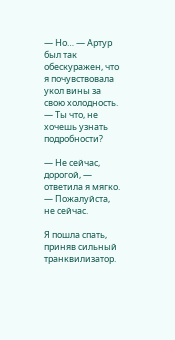— Но… — Артур был так обескуражен, что я почувствовала укол вины за свою холодность. — Ты что, не хочешь узнать подробности?

— Не сейчас, дорогой, — ответила я мягко. — Пожалуйста, не сейчас.

Я пошла спать, приняв сильный транквилизатор.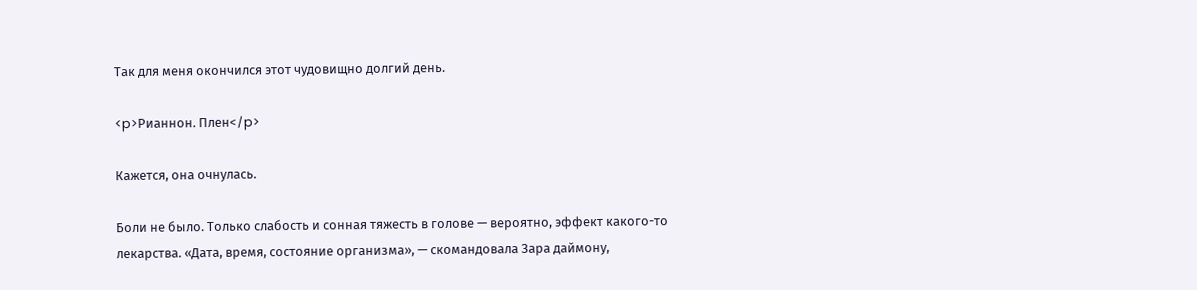Так для меня окончился этот чудовищно долгий день.

<p>Рианнон. Плен</p>

Кажется, она очнулась.

Боли не было. Только слабость и сонная тяжесть в голове — вероятно, эффект какого-то лекарства. «Дата, время, состояние организма», — скомандовала Зара даймону,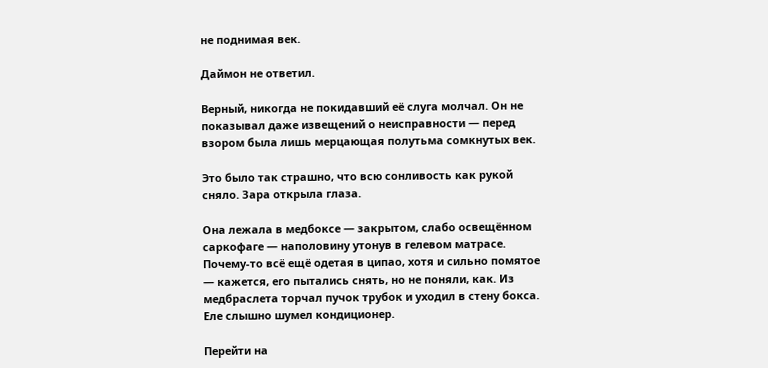не поднимая век.

Даймон не ответил.

Верный, никогда не покидавший её слуга молчал. Он не показывал даже извещений о неисправности — перед взором была лишь мерцающая полутьма сомкнутых век.

Это было так страшно, что всю сонливость как рукой сняло. Зара открыла глаза.

Она лежала в медбоксе — закрытом, слабо освещённом саркофаге — наполовину утонув в гелевом матрасе. Почему-то всё ещё одетая в ципао, хотя и сильно помятое — кажется, его пытались снять, но не поняли, как. Из медбраслета торчал пучок трубок и уходил в стену бокса. Еле слышно шумел кондиционер.

Перейти на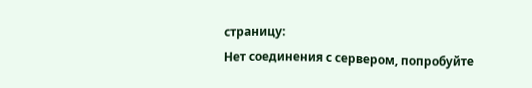страницу:
Нет соединения с сервером, попробуйте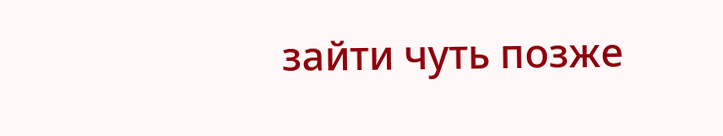зайти чуть позже